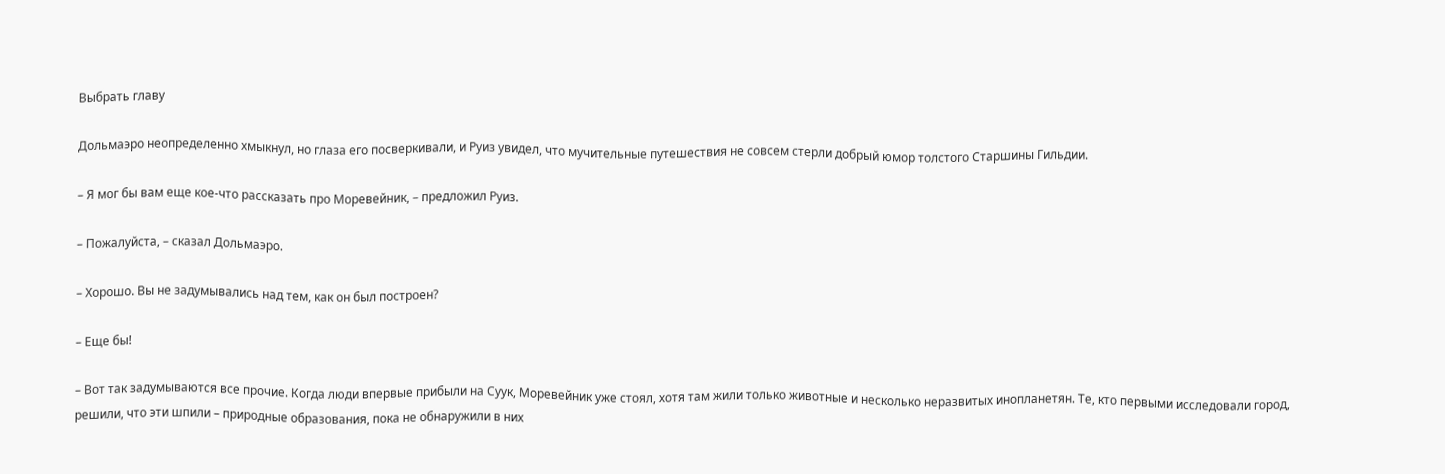Выбрать главу

Дольмаэро неопределенно хмыкнул, но глаза его посверкивали, и Руиз увидел, что мучительные путешествия не совсем стерли добрый юмор толстого Старшины Гильдии.

– Я мог бы вам еще кое-что рассказать про Моревейник, – предложил Руиз.

– Пожалуйста, – сказал Дольмаэро.

– Хорошо. Вы не задумывались над тем, как он был построен?

– Еще бы!

– Вот так задумываются все прочие. Когда люди впервые прибыли на Суук, Моревейник уже стоял, хотя там жили только животные и несколько неразвитых инопланетян. Те, кто первыми исследовали город, решили, что эти шпили – природные образования, пока не обнаружили в них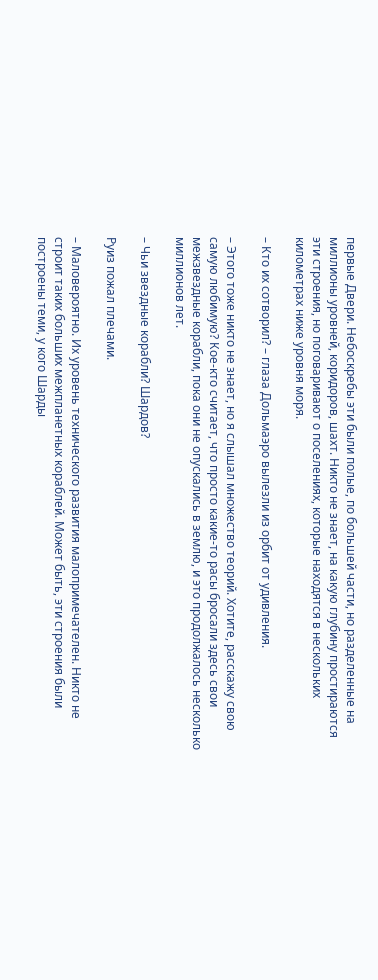первые Двери. Небоскребы эти были полые, по большей части, но разделенные на миллионы уровней, коридоров, шахт. Никто не знает, на какую глубину простираются эти строения, но поговаривают о поселениях, которые находятся в нескольких километрах ниже уровня моря.

– Кто их сотворил? – глаза Дольмаэро вылезли из орбит от удивления.

– Этого тоже никто не знает, но я слышал множество теорий. Хотите, расскажу свою самую любимую? Кое-кто считает, что просто какие-то расы бросали здесь свои межзвездные корабли, пока они не опускались в землю, и это продолжалось несколько миллионов лет.

– Чьи звездные корабли? Шардов?

Руиз пожал плечами.

– Маловероятно. Их уровень технического развития малопримечателен. Никто не строит таких больших межпланетных кораблей. Может быть, эти строения были построены теми, у кого Шарды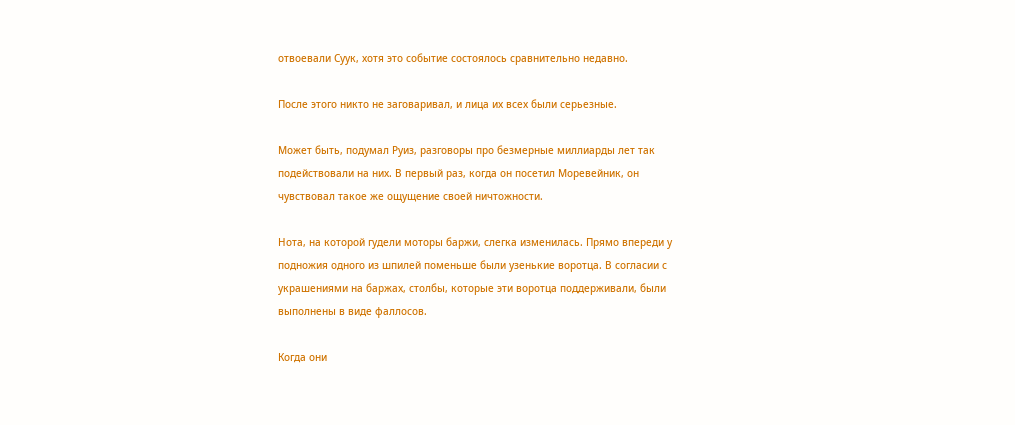отвоевали Суук, хотя это событие состоялось сравнительно недавно.

После этого никто не заговаривал, и лица их всех были серьезные.

Может быть, подумал Руиз, разговоры про безмерные миллиарды лет так подействовали на них. В первый раз, когда он посетил Моревейник, он чувствовал такое же ощущение своей ничтожности.

Нота, на которой гудели моторы баржи, слегка изменилась. Прямо впереди у подножия одного из шпилей поменьше были узенькие воротца. В согласии с украшениями на баржах, столбы, которые эти воротца поддерживали, были выполнены в виде фаллосов.

Когда они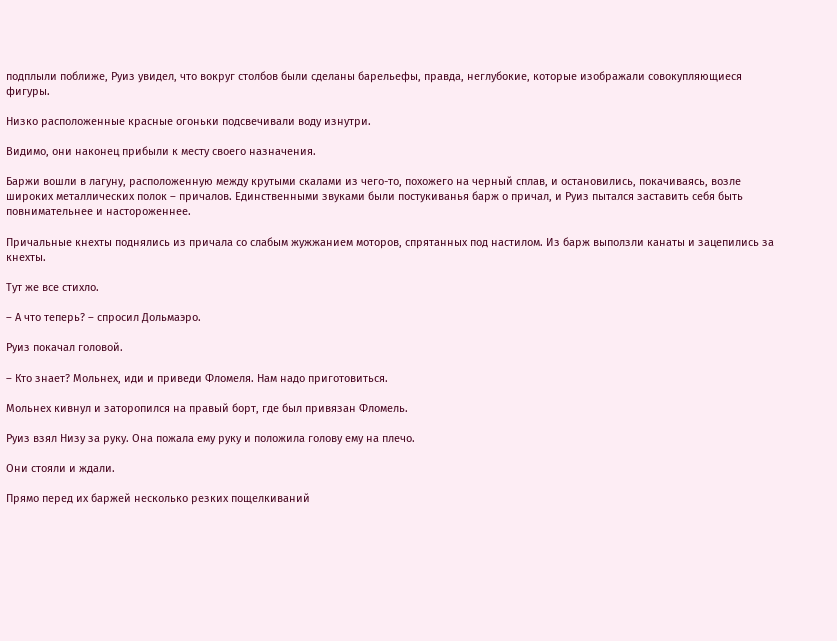подплыли поближе, Руиз увидел, что вокруг столбов были сделаны барельефы, правда, неглубокие, которые изображали совокупляющиеся фигуры.

Низко расположенные красные огоньки подсвечивали воду изнутри.

Видимо, они наконец прибыли к месту своего назначения.

Баржи вошли в лагуну, расположенную между крутыми скалами из чего-то, похожего на черный сплав, и остановились, покачиваясь, возле широких металлических полок – причалов. Единственными звуками были постукиванья барж о причал, и Руиз пытался заставить себя быть повнимательнее и настороженнее.

Причальные кнехты поднялись из причала со слабым жужжанием моторов, спрятанных под настилом. Из барж выползли канаты и зацепились за кнехты.

Тут же все стихло.

– А что теперь? – спросил Дольмаэро.

Руиз покачал головой.

– Кто знает? Мольнех, иди и приведи Фломеля. Нам надо приготовиться.

Мольнех кивнул и заторопился на правый борт, где был привязан Фломель.

Руиз взял Низу за руку. Она пожала ему руку и положила голову ему на плечо.

Они стояли и ждали.

Прямо перед их баржей несколько резких пощелкиваний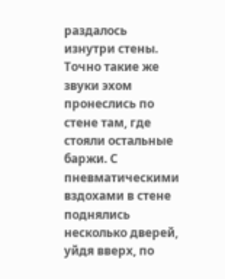раздалось изнутри стены. Точно такие же звуки эхом пронеслись по стене там, где стояли остальные баржи. С пневматическими вздохами в стене поднялись несколько дверей, уйдя вверх, по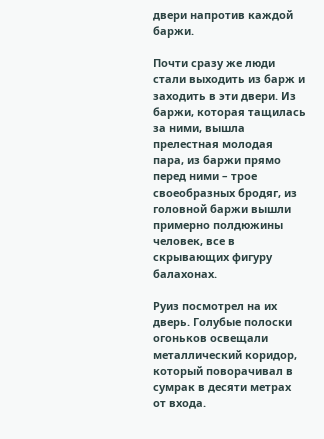двери напротив каждой баржи.

Почти сразу же люди стали выходить из барж и заходить в эти двери. Из баржи, которая тащилась за ними, вышла прелестная молодая пара, из баржи прямо перед ними – трое своеобразных бродяг, из головной баржи вышли примерно полдюжины человек, все в скрывающих фигуру балахонах.

Руиз посмотрел на их дверь. Голубые полоски огоньков освещали металлический коридор, который поворачивал в сумрак в десяти метрах от входа.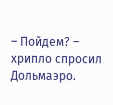– Пойдем? – хрипло спросил Дольмаэро.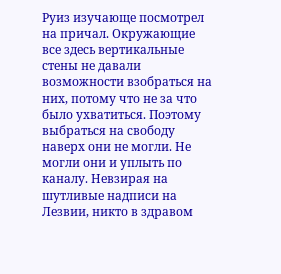Руиз изучающе посмотрел на причал. Окружающие все здесь вертикальные стены не давали возможности взобраться на них, потому что не за что было ухватиться. Поэтому выбраться на свободу наверх они не могли. Не могли они и уплыть по каналу. Невзирая на шутливые надписи на Лезвии, никто в здравом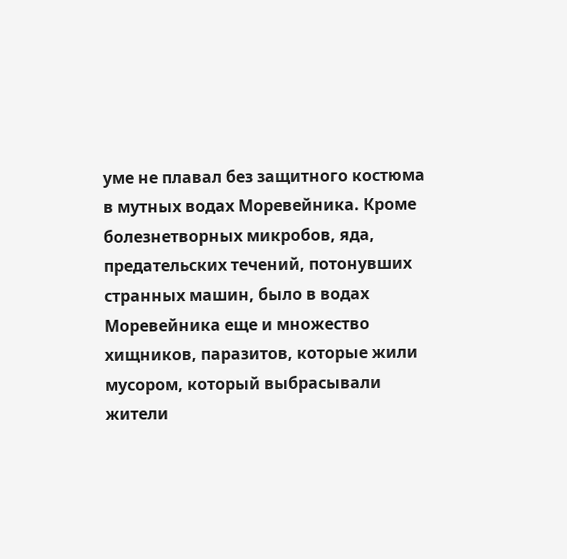уме не плавал без защитного костюма в мутных водах Моревейника. Кроме болезнетворных микробов, яда, предательских течений, потонувших странных машин, было в водах Моревейника еще и множество хищников, паразитов, которые жили мусором, который выбрасывали жители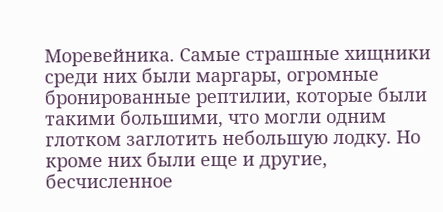Моревейника. Самые страшные хищники среди них были маргары, огромные бронированные рептилии, которые были такими большими, что могли одним глотком заглотить небольшую лодку. Но кроме них были еще и другие, бесчисленное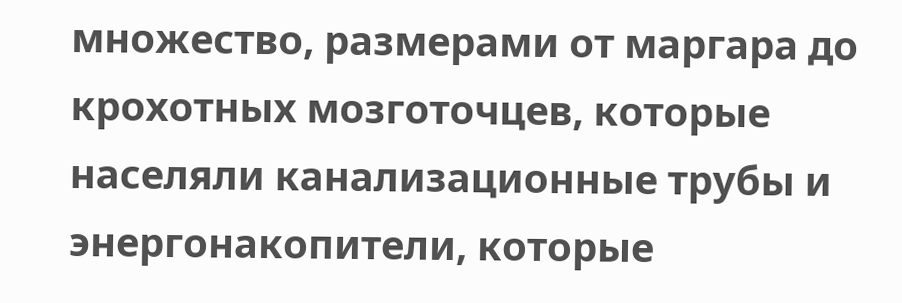множество, размерами от маргара до крохотных мозготочцев, которые населяли канализационные трубы и энергонакопители, которые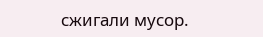сжигали мусор.